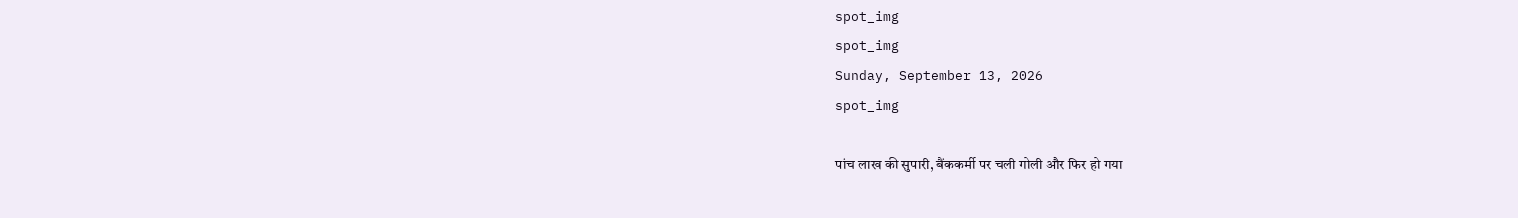spot_img
spot_img
Sunday, September 13, 2026
spot_img

पांच लाख की सुपारी, बैंककर्मी पर चली गोली और फिर हो गया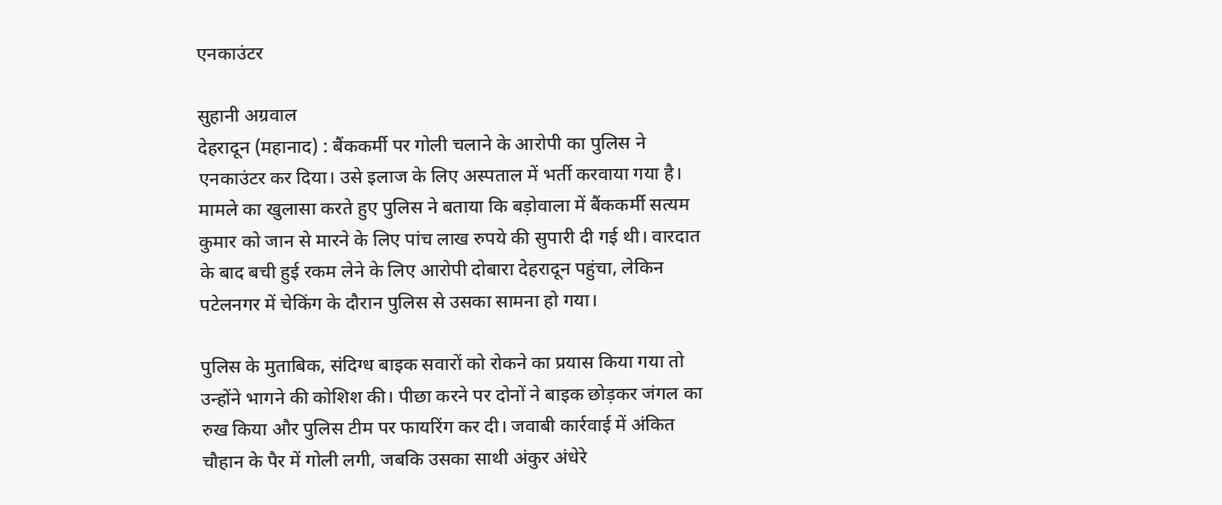एनकाउंटर

सुहानी अग्रवाल
देहरादून (महानाद) : बैंककर्मी पर गोली चलाने के आरोपी का पुलिस ने एनकाउंटर कर दिया। उसे इलाज के लिए अस्पताल में भर्ती करवाया गया है। मामले का खुलासा करते हुए पुलिस ने बताया कि बड़ोवाला में बैंककर्मी सत्यम कुमार को जान से मारने के लिए पांच लाख रुपये की सुपारी दी गई थी। वारदात के बाद बची हुई रकम लेने के लिए आरोपी दोबारा देहरादून पहुंचा, लेकिन पटेलनगर में चेकिंग के दौरान पुलिस से उसका सामना हो गया।

पुलिस के मुताबिक, संदिग्ध बाइक सवारों को रोकने का प्रयास किया गया तो उन्होंने भागने की कोशिश की। पीछा करने पर दोनों ने बाइक छोड़कर जंगल का रुख किया और पुलिस टीम पर फायरिंग कर दी। जवाबी कार्रवाई में अंकित चौहान के पैर में गोली लगी, जबकि उसका साथी अंकुर अंधेरे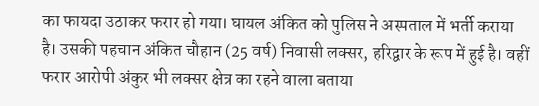का फायदा उठाकर फरार हो गया। घायल अंकित को पुलिस ने अस्पताल में भर्ती कराया है। उसकी पहचान अंकित चौहान (25 वर्ष) निवासी लक्सर, हरिद्वार के रूप में हुई है। वहीं फरार आरोपी अंकुर भी लक्सर क्षेत्र का रहने वाला बताया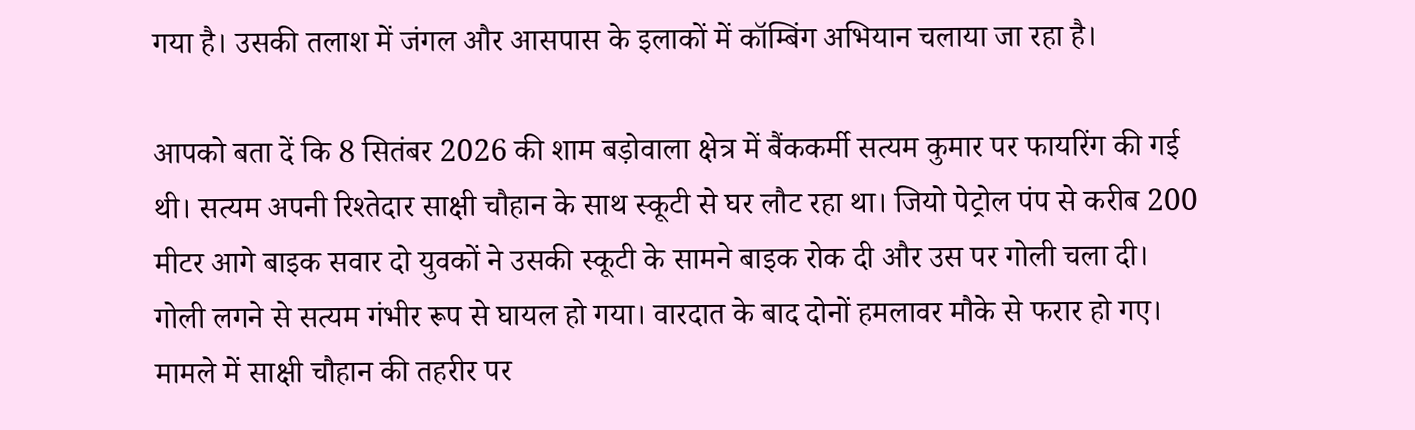गया है। उसकी तलाश में जंगल और आसपास के इलाकों में कॉम्बिंग अभियान चलाया जा रहा है।

आपको बता दें कि 8 सितंबर 2026 की शाम बड़ोवाला क्षेत्र में बैंककर्मी सत्यम कुमार पर फायरिंग की गई थी। सत्यम अपनी रिश्तेदार साक्षी चौहान के साथ स्कूटी से घर लौट रहा था। जियो पेट्रोल पंप से करीब 200 मीटर आगे बाइक सवार दो युवकों ने उसकी स्कूटी के सामने बाइक रोक दी और उस पर गोली चला दी। गोली लगने से सत्यम गंभीर रूप से घायल हो गया। वारदात के बाद दोनों हमलावर मौके से फरार हो गए। मामले में साक्षी चौहान की तहरीर पर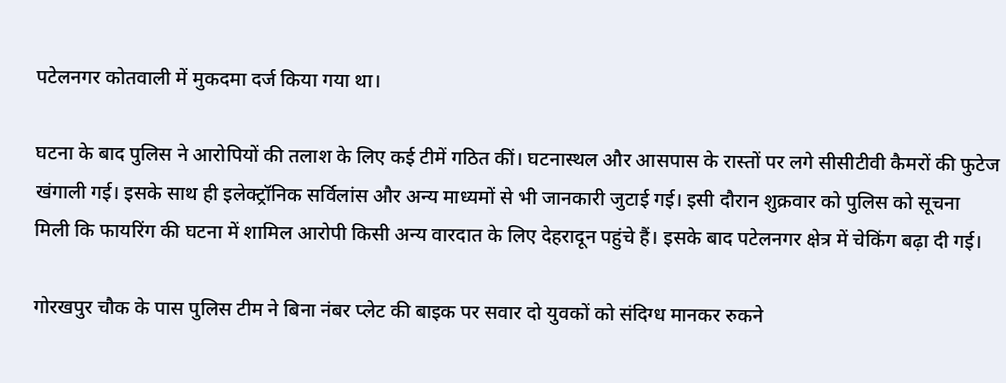पटेलनगर कोतवाली में मुकदमा दर्ज किया गया था।

घटना के बाद पुलिस ने आरोपियों की तलाश के लिए कई टीमें गठित कीं। घटनास्थल और आसपास के रास्तों पर लगे सीसीटीवी कैमरों की फुटेज खंगाली गई। इसके साथ ही इलेक्ट्रॉनिक सर्विलांस और अन्य माध्यमों से भी जानकारी जुटाई गई। इसी दौरान शुक्रवार को पुलिस को सूचना मिली कि फायरिंग की घटना में शामिल आरोपी किसी अन्य वारदात के लिए देहरादून पहुंचे हैं। इसके बाद पटेलनगर क्षेत्र में चेकिंग बढ़ा दी गई।

गोरखपुर चौक के पास पुलिस टीम ने बिना नंबर प्लेट की बाइक पर सवार दो युवकों को संदिग्ध मानकर रुकने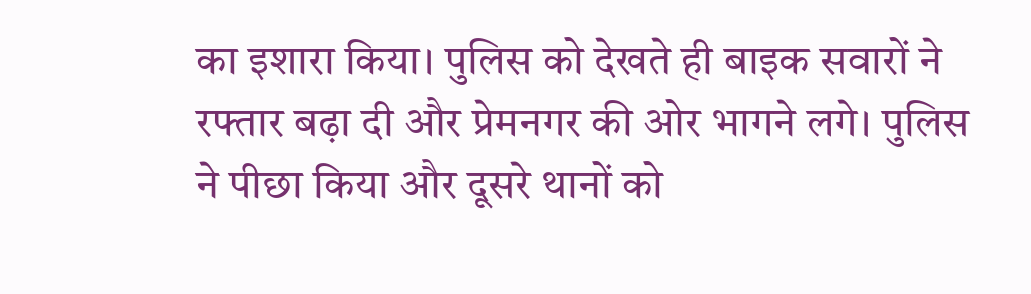का इशारा किया। पुलिस को देखते ही बाइक सवारों ने रफ्तार बढ़ा दी और प्रेमनगर की ओर भागने लगे। पुलिस ने पीछा किया और दूसरे थानों को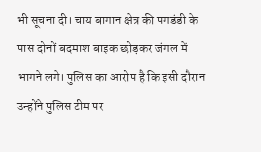भी सूचना दी। चाय बागान क्षेत्र की पगडंडी के पास दोनों बदमाश बाइक छोड़कर जंगल में भागने लगे। पुलिस का आरोप है कि इसी दौरान उन्होंने पुलिस टीम पर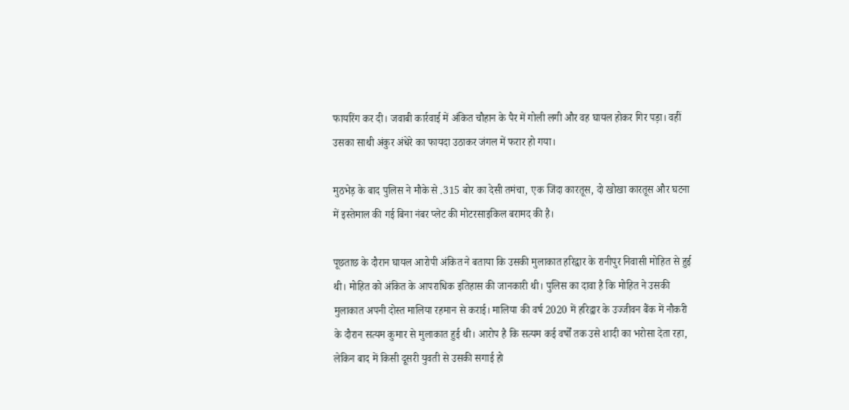फायरिंग कर दी। जवाबी कार्रवाई में अंकित चौहान के पैर में गोली लगी और वह घायल होकर गिर पड़ा। वहीं उसका साथी अंकुर अंधेरे का फायदा उठाकर जंगल में फरार हो गया।

मुठभेड़ के बाद पुलिस ने मौके से .315 बोर का देसी तमंचा, एक जिंदा कारतूस, दो खोखा कारतूस और घटना में इस्तेमाल की गई बिना नंबर प्लेट की मोटरसाइकिल बरामद की है।

पूछताछ के दौरान घायल आरोपी अंकित ने बताया कि उसकी मुलाकात हरिद्वार के रानीपुर निवासी मोहित से हुई थी। मोहित को अंकित के आपराधिक इतिहास की जानकारी थी। पुलिस का दावा है कि मोहित ने उसकी मुलाकात अपनी दोस्त मालिया रहमान से कराई। मालिया की वर्ष 2020 में हरिद्वार के उज्जीवन बैंक में नौकरी के दौरान सत्यम कुमार से मुलाकात हुई थी। आरोप है कि सत्यम कई वर्षों तक उसे शादी का भरोसा देता रहा, लेकिन बाद में किसी दूसरी युवती से उसकी सगाई हो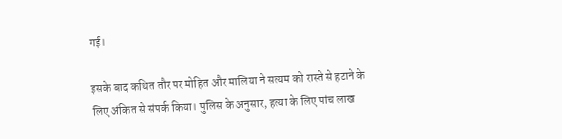गई।

इसके बाद कथित तौर पर मोहित और मालिया ने सत्यम को रास्ते से हटाने के लिए अंकित से संपर्क किया। पुलिस के अनुसार, हत्या के लिए पांच लाख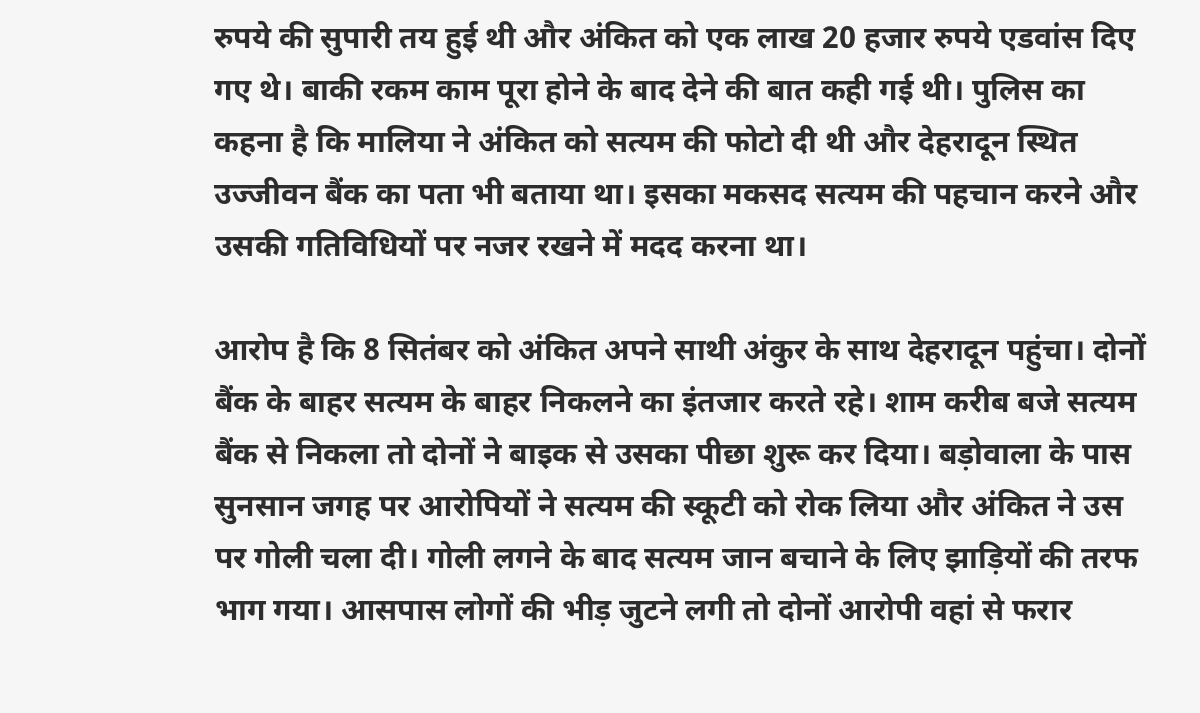रुपये की सुपारी तय हुई थी और अंकित को एक लाख 20 हजार रुपये एडवांस दिए गए थे। बाकी रकम काम पूरा होने के बाद देने की बात कही गई थी। पुलिस का कहना है कि मालिया ने अंकित को सत्यम की फोटो दी थी और देहरादून स्थित उज्जीवन बैंक का पता भी बताया था। इसका मकसद सत्यम की पहचान करने और उसकी गतिविधियों पर नजर रखने में मदद करना था।

आरोप है कि 8 सितंबर को अंकित अपने साथी अंकुर के साथ देहरादून पहुंचा। दोनों बैंक के बाहर सत्यम के बाहर निकलने का इंतजार करते रहे। शाम करीब बजे सत्यम बैंक से निकला तो दोनों ने बाइक से उसका पीछा शुरू कर दिया। बड़ोवाला के पास सुनसान जगह पर आरोपियों ने सत्यम की स्कूटी को रोक लिया और अंकित ने उस पर गोली चला दी। गोली लगने के बाद सत्यम जान बचाने के लिए झाड़ियों की तरफ भाग गया। आसपास लोगों की भीड़ जुटने लगी तो दोनों आरोपी वहां से फरार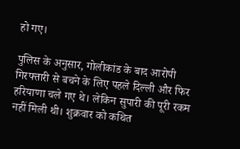हो गए।

पुलिस के अनुसार, गोलीकांड के बाद आरोपी गिरफ्तारी से बचने के लिए पहले दिल्ली और फिर हरियाणा चले गए थे। लेकिन सुपारी की पूरी रकम नहीं मिली थी। शुक्रवार को कथित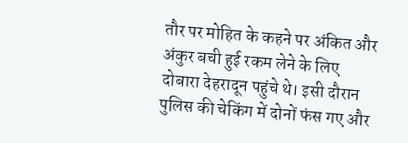तौर पर मोहित के कहने पर अंकित और अंकुर बची हुई रकम लेने के लिए दोबारा देहरादून पहुंचे थे। इसी दौरान पुलिस की चेकिंग में दोनों फंस गए और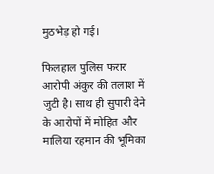मुठभेड़ हो गई।

फिलहाल पुलिस फरार आरोपी अंकुर की तलाश में जुटी है। साथ ही सुपारी देने के आरोपों में मोहित और मालिया रहमान की भूमिका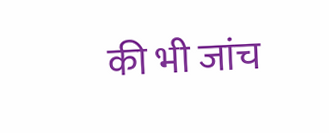की भी जांच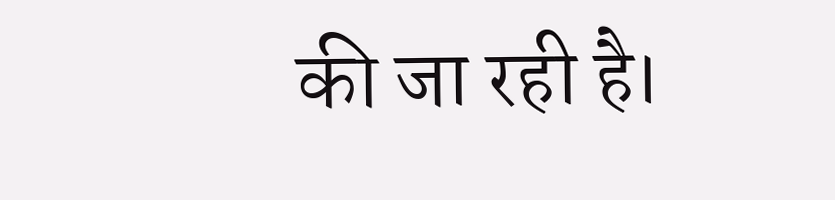की जा रही है।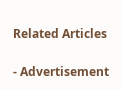Related Articles

- Advertisement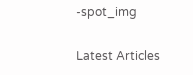-spot_img

Latest Articles